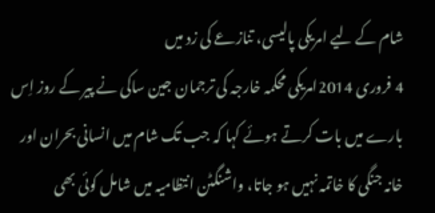شام کے ليے امريکی پاليسی، تنازعے کی زد ميں
4 فروری 2014امريکی محکمہ خارجہ کی ترجمان جين ساکی نے پير کے روز اِس بارے ميں بات کرتے ہوئے کہا کہ جب تک شام ميں انسانی بحران اور خانہ جنگی کا خاتمہ نہيں ہو جاتا، واشنگٹن انتظاميہ ميں شامل کوئی بھی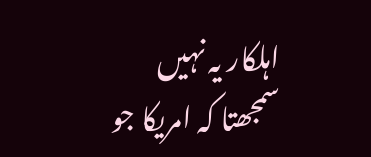اہلکار يہ نہيں سمجھتا کہ امريکا جو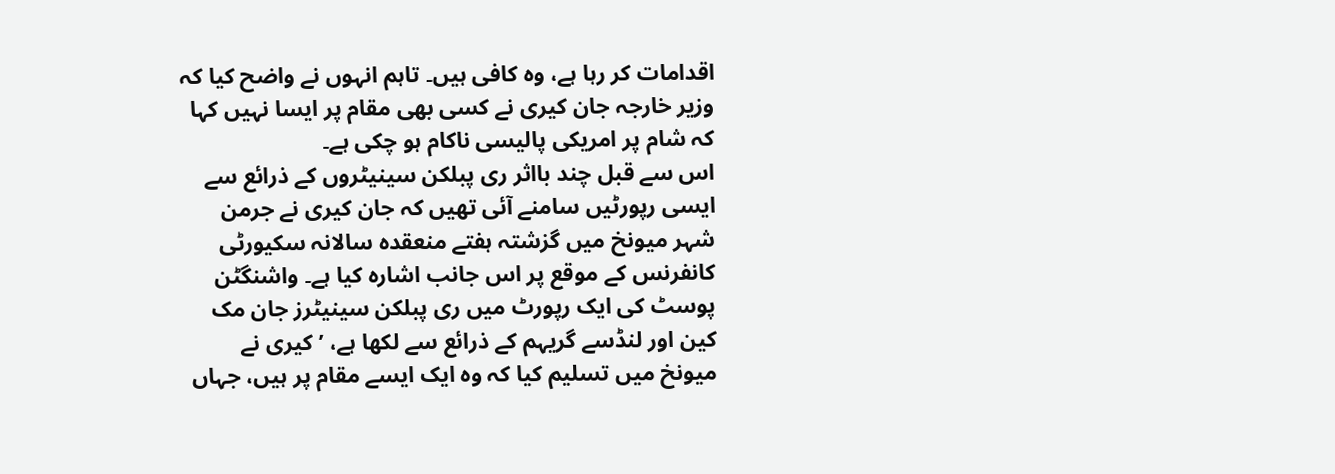اقدامات کر رہا ہے، وہ کافی ہيں۔ تاہم انہوں نے واضح کيا کہ وزير خارجہ جان کيری نے کسی بھی مقام پر ايسا نہيں کہا کہ شام پر امريکی پاليسی ناکام ہو چکی ہے۔
اس سے قبل چند بااثر ری پبلکن سينيٹروں کے ذرائع سے ايسی رپورٹيں سامنے آئی تھيں کہ جان کيری نے جرمن شہر ميونخ ميں گزشتہ ہفتے منعقدہ سالانہ سکيورٹی کانفرنس کے موقع پر اس جانب اشارہ کيا ہے۔ واشنگٹن پوسٹ کی ايک رپورٹ ميں ری پبلکن سينيٹرز جان مک کين اور لنڈسے گريہم کے ذرائع سے لکھا ہے، ’کيری نے ميونخ ميں تسليم کيا کہ وہ ايک ايسے مقام پر ہيں، جہاں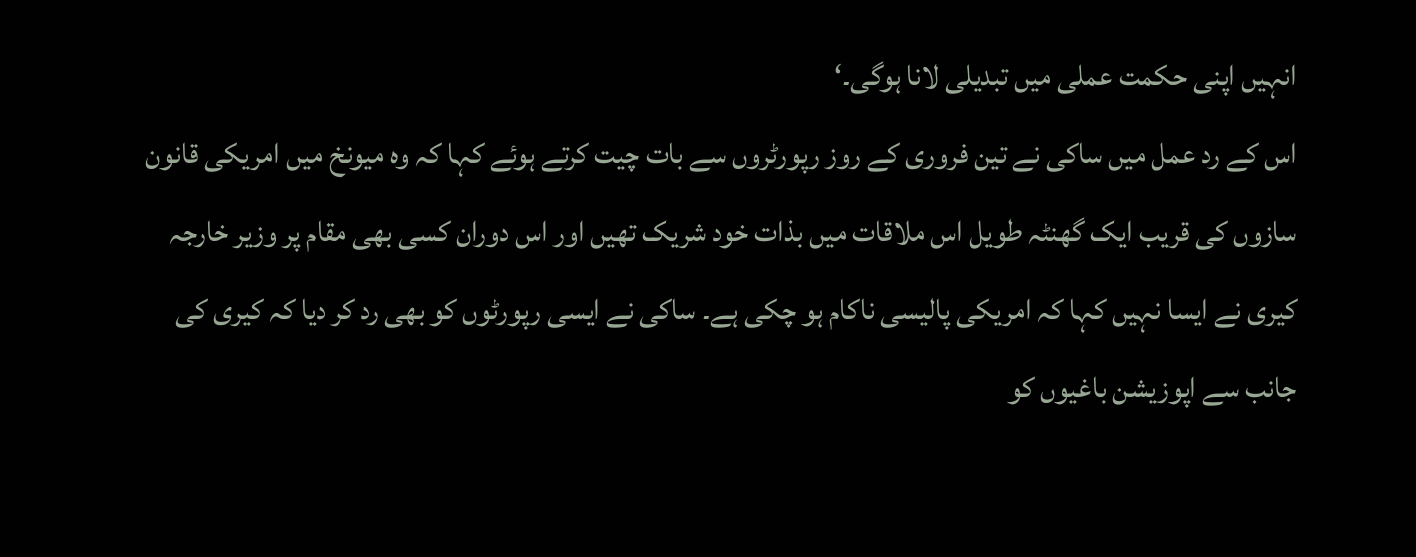انہيں اپنی حکمت عملی ميں تبديلی لانا ہوگی۔‘
اس کے رد عمل ميں ساکی نے تين فروری کے روز رپورٹروں سے بات چيت کرتے ہوئے کہا کہ وہ ميونخ ميں امريکی قانون سازوں کی قريب ايک گھنٹہ طويل اس ملاقات ميں بذات خود شريک تھيں اور اس دوران کسی بھی مقام پر وزير خارجہ کيری نے ايسا نہيں کہا کہ امريکی پاليسی ناکام ہو چکی ہے۔ ساکی نے ايسی رپورٹوں کو بھی رد کر ديا کہ کيری کی جانب سے اپوزيشن باغيوں کو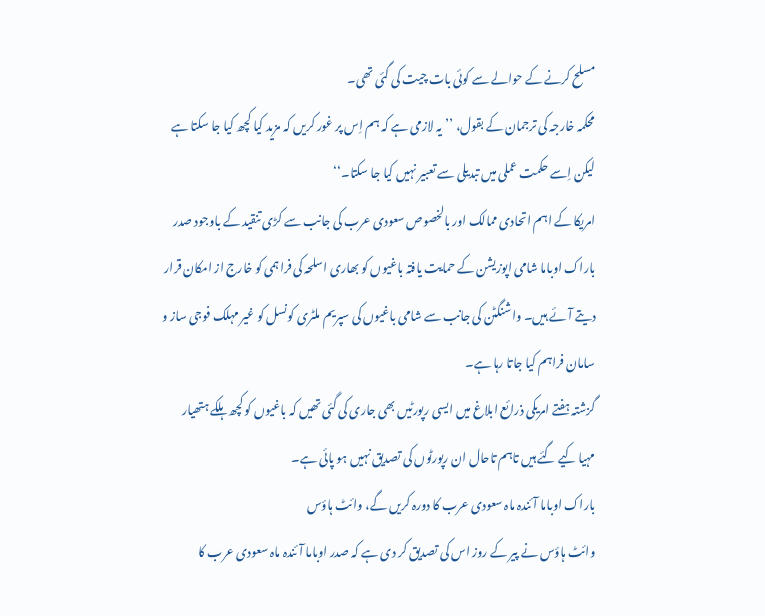مسلح کرنے کے حوالے سے کوئی بات چيت کی گئی تھی۔
محکمہ خارجہ کی ترجمان کے بقول، ’’يہ لازمی ہے کہ ہم اِس پر غور کريں کہ مزيد کيا کچھ کيا جا سکتا ہے ليکن اِسے حکمت عملی ميں تبديلی سے تعبير نہيں کيا جا سکتا۔‘‘
امريکا کے اہم اتحادی ممالک اور بالخصوص سعودی عرب کی جانب سے کڑی تنقيد کے باوجود صدر باراک اوباما شامی اپوزيشن کے حمايت يافتہ باغيوں کو بھاری اسلحہ کی فراہمی کو خارج از امکان قرار ديتے آئے ہيں۔ واشنگٹن کی جانب سے شامی باغيوں کی سپريم ملٹری کونسل کو غير مہلک فوجی ساز و سامان فراہم کيا جاتا رہا ہے۔
گزشتہ ہفتے امريکی ذرائع ابلاغ ميں ايسی رپورٹيں بھی جاری کی گئی تھيں کہ باغيوں کو کچھ ہلکے ہتھيار مہيا کيے گئے ہيں تاہم تاحال ان رپورٹوں کی تصديق نہيں ہو پائی ہے۔
باراک اوباما آئندہ ماہ سعودی عرب کا دورہ کريں گے، وائٹ ہاؤس
وائٹ ہاؤس نے پير کے روز اس کی تصديق کر دی ہے کہ صدر اوباما آئندہ ماہ سعودی عرب کا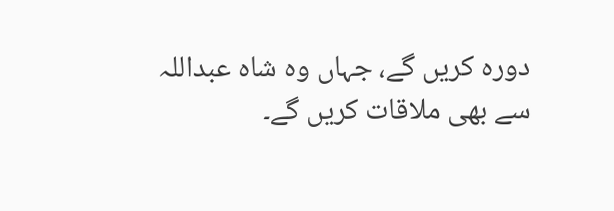دورہ کريں گے، جہاں وہ شاہ عبداللہ سے بھی ملاقات کريں گے۔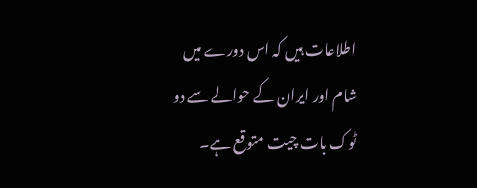اطلاعات ہيں کہ اس دورے ميں شام اور ايران کے حوالے سے دو ٹوک بات چيت متوقع ہے۔